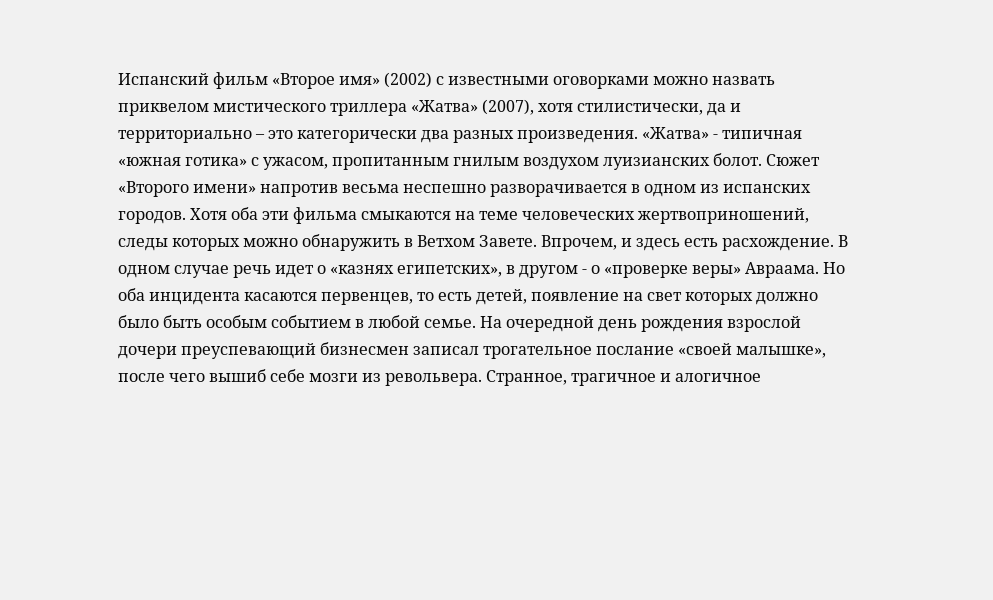Испанский фильм «Второе имя» (2002) с известными оговорками можно назвать приквелом мистического триллера «Жатва» (2007), хотя стилистически, да и территориально – это категорически два разных произведения. «Жатва» - типичная «южная готика» с ужасом, пропитанным гнилым воздухом луизианских болот. Сюжет «Второго имени» напротив весьма неспешно разворачивается в одном из испанских городов. Хотя оба эти фильма смыкаются на теме человеческих жертвоприношений, следы которых можно обнаружить в Ветхом Завете. Впрочем, и здесь есть расхождение. В одном случае речь идет о «казнях египетских», в другом - о «проверке веры» Авраама. Но оба инцидента касаются первенцев, то есть детей, появление на свет которых должно было быть особым событием в любой семье. На очередной день рождения взрослой дочери преуспевающий бизнесмен записал трогательное послание «своей малышке», после чего вышиб себе мозги из револьвера. Странное, трагичное и алогичное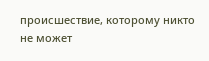происшествие, которому никто не может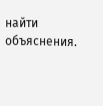найти объяснения.